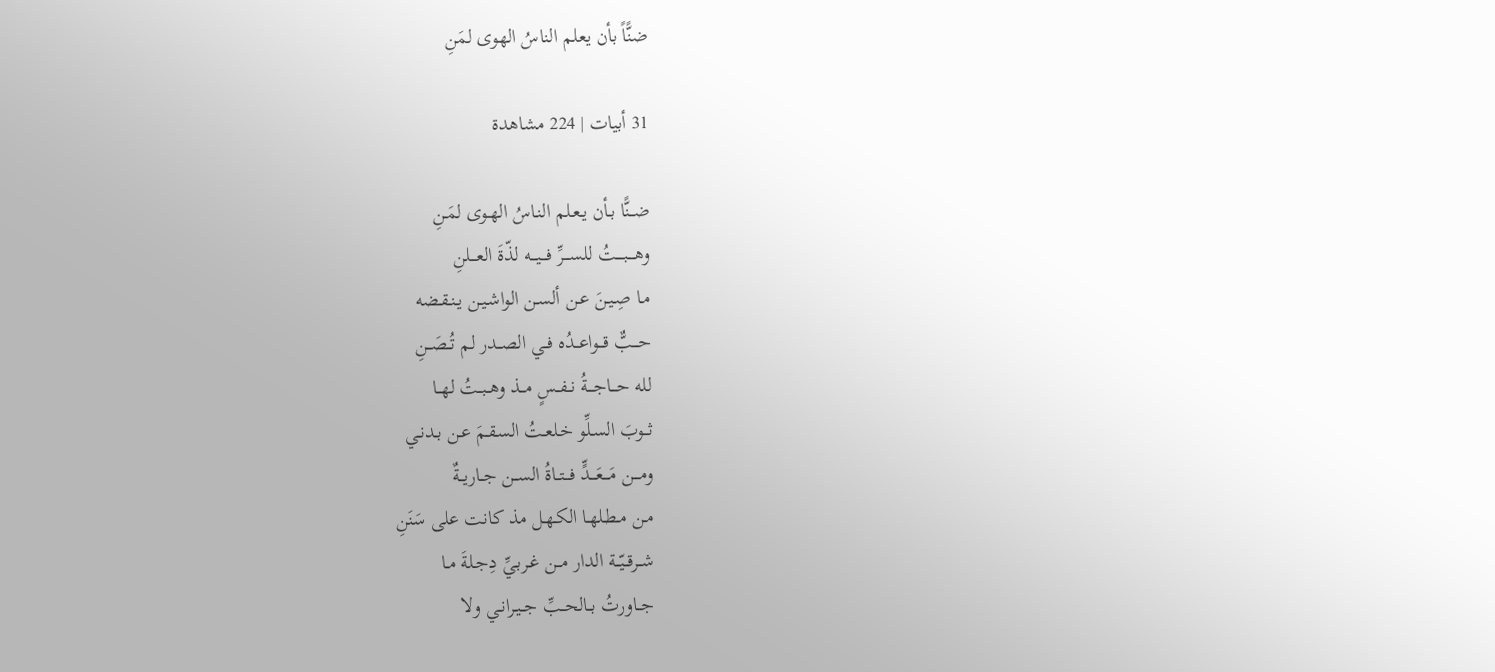ضنًّاً بأن يعلم الناسُ الهوى لمَنِ

31 أبيات | 224 مشاهدة

ضــنًّا بـأن يـعـلم النـاسُ الهـوى لمَـنِ
وهــــبــــتُ للســـرِّ فـــيـــه لذّةَ العـــلنِ
مـا صِـيـنَ عـن ألسـن الواشـيـن يـنـقـضه
حـــبٌّ قـــواعــدُه فــي الصــدر لم تُــصَــنِ
لله حـــاجـــةُ نــفــسٍ مــذ وهــبــتُ لهــا
ثــوبَ السـلِّو خـلعـتُ السـقـمَ عـن بـدنـي
ومـــن مَـــعَـــدٍّ فـــتــاةُ الســن جــاريــةٌ
مـن مـطـلهـا الكـهـل مذ كانت على سَنَنِ
شــرقــيّــة الدار مــن غـربـيِّ دِجـلةَ مـا
جــاورتُ بــالحــبِّ جــيـرانـي ولا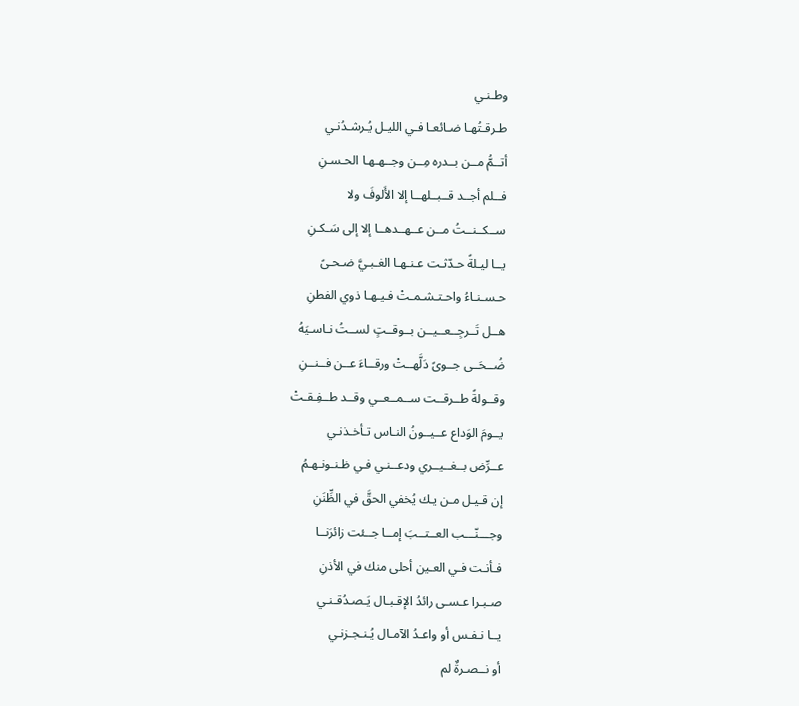وطـنـي
طـرقـتُهـا ضـائعـا فـي الليـل يُـرشـدُنـي
أتــمُّ مــن بــدره مِــن وجــهـهـا الحـسـنِ
فــلم أجــد قــبــلهــا إلا الأَلوفَ ولا
ســكــنــتُ مــن عــهــدهــا إلا إلى سَـكـنِ
يــا ليـلةً حـدّثـت عـنـهـا الغـبـيَّ ضـحـىً
حـسـنـاءُ واحـتـشـمـتْ فـيـهـا ذوي الفطنِ
هــل تَــرجِــعــيــن بــوقــتٍ لســتُ نـاسـيَهُ
ضُــحَــى جــوىً دَلَّهــتْ ورقــاءَ عــن فــنــنِ
وقــولةً طــرقــت ســمــعــي وقــد طــفِـقـتْ
يــومَ الوَداع عــيــونُ النـاس تـأخـذنـي
عــرِّض بــغــيــري ودعــنـي فـي ظـنـونـهـمُ
إن قـيـل مـن يـك يُخفي الحقَّ في الظِّنَنِ
وجـــنّـــب العــتــبَ إمــا جــئت زائرَنــا
فـأنـت فـي العـين أحلى منك في الأذنِ
صـبـرا عـسـى رائدُ الإقـبـال يَـصـدُقـنـي
يــا نـفـس أو واعـدُ الآمـال يُـنـجـزنـي
أو نــصـرةٌ لم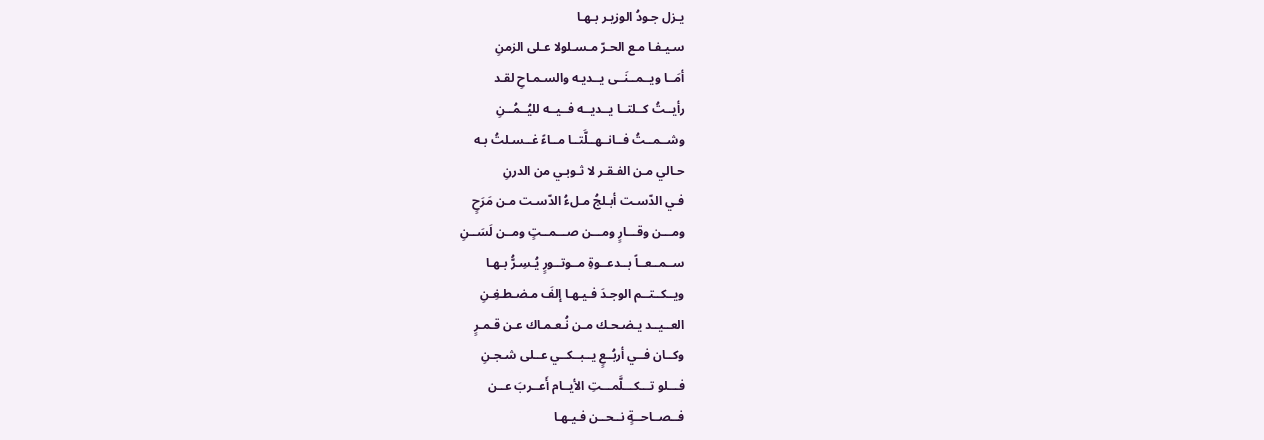يـزل جـودُ الوزيـر بـهـا
سـيـفـا مـع الحـرّ مـسـلولا عـلى الزمنِ
أمَــا ويــمــنَــى يــديـه والسـمـاحِ لقـد
رأيــتُ كــلتــا يــديــه فــيــه لليُــمُــنِ
وشــمــتُ فــانــهــلَّتــا مــاءً غــسـلتُ بـه
حـالي مـن الفـقـر لا ثـوبـي من الدرنِ
فـي الدّسـت أبـلجُ مـلءُ الدّسـت مـن مَرَحٍ
ومـــن وقـــارٍ ومـــن صـــمــتٍ ومــن لَسَــنِ
ســمــعــاً بــدعــوةِ مــوتــورٍ يُـسِـرُّ بـهـا
ويــكــتــم الوجـدَ فـيـهـا إلفَ مـضـطـغِـنِ
العــيــد يـضـحـك مـن نُـعـمـاك عـن قـمـرٍ
وكــان فــي أربُــعٍ يــبــكــي عــلى شـجـنِ
فـــلو تـــكـــلَّمـــتِ الأيــام أَعــربَ عــن
فــصــاحــةٍ نــحــن فـيـهـا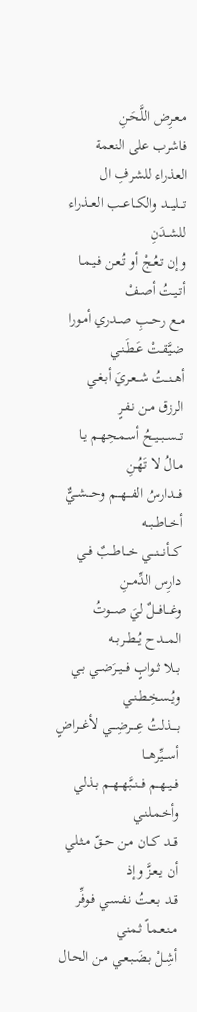مـعـرِض اللَّحَـنِ
فاشرب على النعمة العذراء للشرفِ ال
تـــليـــد والكــاعــب العــذراء للشــدَنِ
وإن تـعُـجْ أو تُـعـن فـيـمـا أتـيـتُ أصـفْ
مــع رحــبِ صــدري أمـورا ضـيَّقـتْ عَـطَـنـي
أهــنــتُ شــعـريَ أبـغـي الرزق مـن نـفـرٍ
تــســبــيــحُ أسـمـحِهـم يـا مـالُ لا تَهُـنِ
فـــدارسُ الفـــهـــم وحـــشــيٌّ أخــاطــبــه
كـــأنـــنـــي خـــاطــبٌ فــي دارِس الدِّمــنِ
وغـــافـــلٌ ليَ صـــوتُ المـــدح يُــطــربــه
بــلا ثــوابٍ فــيــرَضــي بـي ويُـسـخِـطـنـي
بــــذلتُ عِــــرضِـــي لأغـــراضٍ أســـيِّرهـــا
فــيــهــم فــنــبَّهــهــم بـذلي وأخـمـلنـي
قــد كــان مـن حـقّ مـثـلي أن يـعـزَّ وإذ
قـد بـعـتُ نـفـسـي فـوفِّر مـنـعـمـاً ثـمني
أشِـلْ بـضَـبـعـي مـن الحـال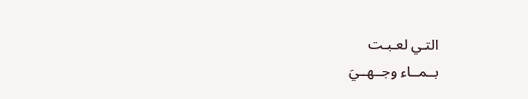التـي لعـبـت
بــمــاء وجــهــيَ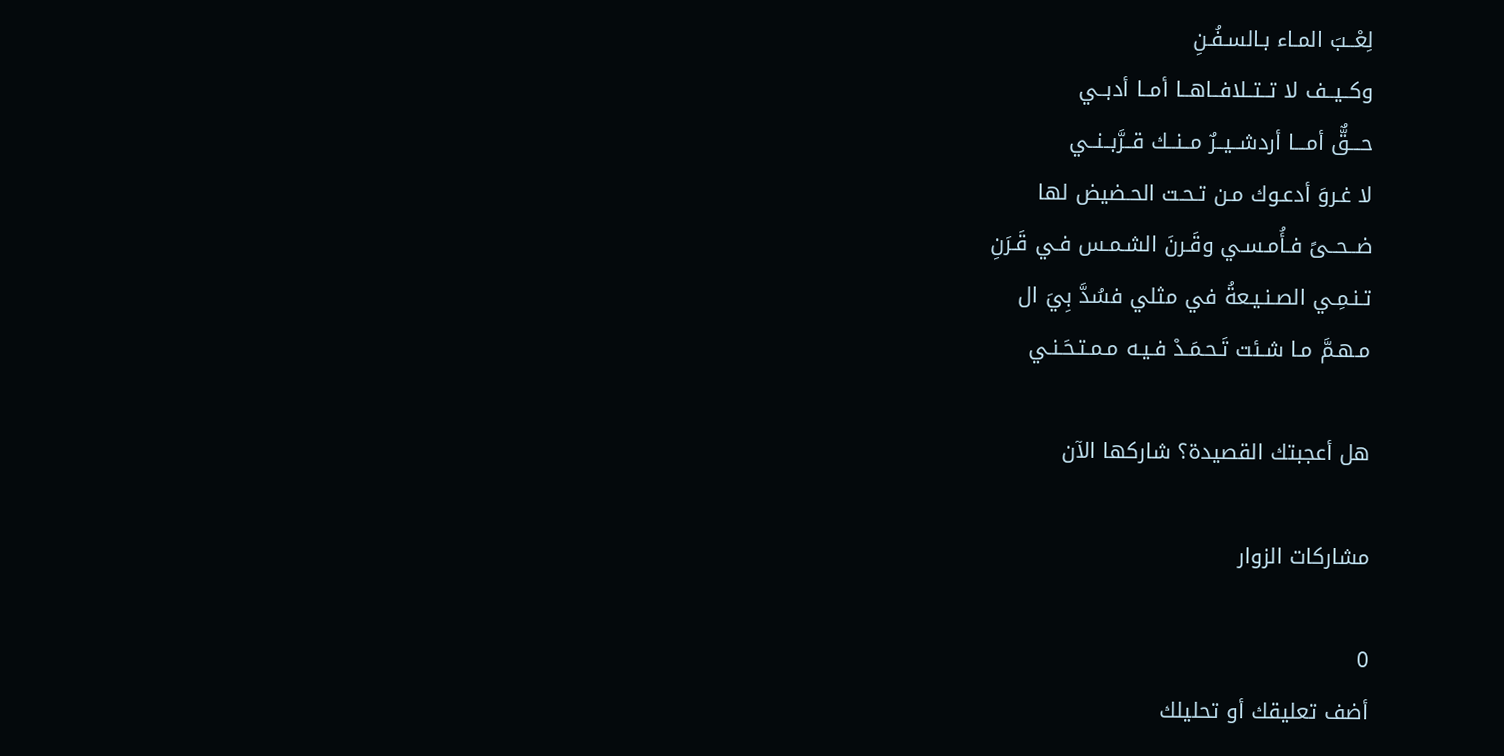لِعْــبَ المـاء بـالسـفُـنِ
وكــيــف لا تــتــلافــاهــا أمــا أدبــي
حـــقٌّ أمـــا أردشــيــرٌ مــنــك قــرَّبــنــي
لا غـروَ أدعـوك مـن تـحـت الحـضيض لها
ضــحــىً فـأُمـسـي وقَـرنَ الشـمـس فـي قَـرَنِ
تـنـمِـي الصـنـيـعةُ في مثلي فسُدَّ بِيَ ال
مـهـمَّ مـا شـئت تَـحـمَـدْ فـيـه مـمـتـحَـنـي

هل أعجبتك القصيدة؟ شاركها الآن

مشاركات الزوار

0
أضف تعليقك أو تحليلك